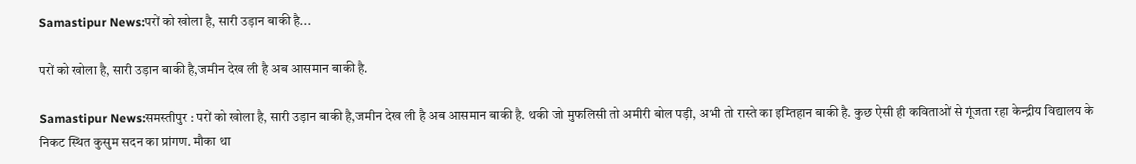Samastipur News:परों को खोला है, सारी उड़ान बाकी है...

परों को खोला है, सारी उड़ान बाकी है,जमीन देख ली है अब आसमान बाकी है.

Samastipur News:समस्तीपुर : परों को खोला है, सारी उड़ान बाकी है,जमीन देख ली है अब आसमान बाकी है. थकी जो मुफलिसी तो अमीरी बोल पड़ी, अभी तो रास्ते का इम्तिहान बाकी है. कुछ ऐसी ही कविताओं से गूंजता रहा केन्द्रीय विद्यालय के निकट स्थित कुसुम सदन का प्रांगण. मौका था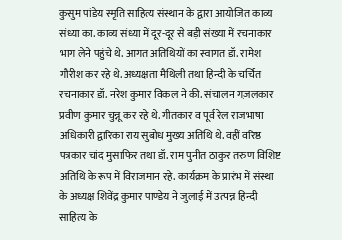कुसुम पांडेय स्मृति साहित्य संस्थान के द्वारा आयोजित काव्य संध्या का. काव्य संध्या में दूर-दूर से बड़ी संख्या में रचनाकार भाग लेने पहुंचे थे. आगत अतिथियों का स्वागत डॉ. रामेश गौरीश कर रहे थे. अध्यक्षता मैथिली तथा हिन्दी के चर्चित रचनाकार डॉ. नरेश कुमार विकल ने की. संचालन गज़लकार प्रवीण कुमार चुन्नू कर रहे थे. गीतकार व पूर्व रेल राजभाषा अधिकारी द्वारिका राय सुबोध मुख्य अतिथि थे. वहीं वरिष्ठ पत्रकार चांद मुसाफिर तथा डॉ. राम पुनीत ठाकुर तरुण विशिष्ट अतिथि के रूप में विराजमान रहे. कार्यक्रम के प्रारंभ में संस्था के अध्यक्ष शिवेंद्र कुमार पाण्डेय ने जुलाई में उत्पन्न हिन्दी साहित्य के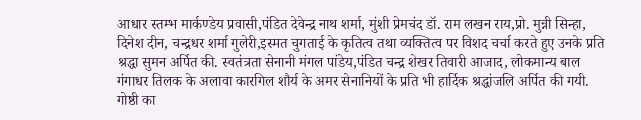आधार स्तम्भ मार्कण्डेय प्रवासी,पंडित देवेन्द्र नाथ शर्मा, मुंशी प्रेमचंद डॉ. राम लखन राय,प्रो. मुन्नी सिन्हा, दिनेश दीन, चन्द्रधर शर्मा गुलेरी,इस्मत चुगताई के कृतित्व तथा व्यक्तित्व पर विशद चर्चा करते हुए उनके प्रति श्रद्धा सुमन अर्पित की. स्वतंत्रता सेनानी मंगल पांडेय,पंडित चन्द्र शेखर तिवारी आजाद, लोकमान्य बाल गंगाधर तिलक के अलावा कारगिल शौर्य के अमर सेनानियों के प्रति भी हार्दिक श्रद्धांजलि अर्पित की गयी. गोष्ठी का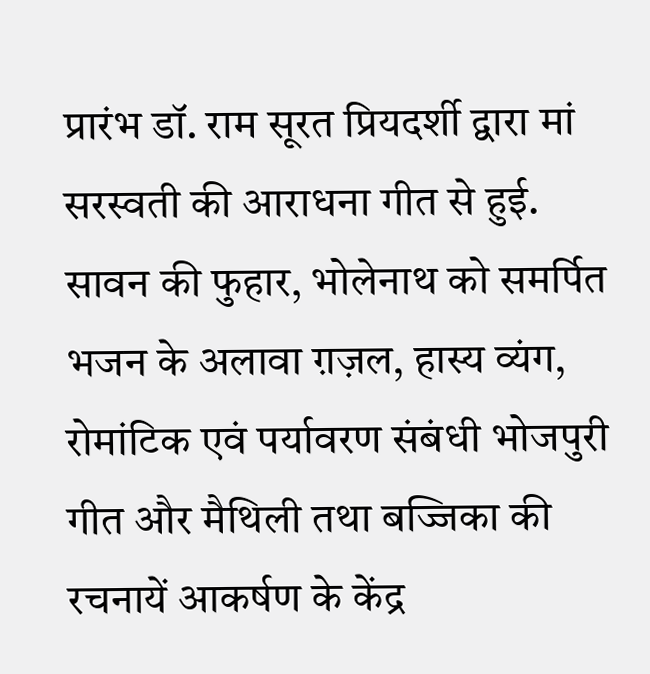प्रारंभ डॉ. राम सूरत प्रियदर्शी द्वारा मां सरस्वती की आराधना गीत से हुई. सावन की फुहार, भोलेनाथ को समर्पित भजन के अलावा ग़ज़ल, हास्य व्यंग, रोमांटिक एवं पर्यावरण संबंधी भोजपुरी गीत और मैथिली तथा बज्जिका की रचनायें आकर्षण के केंद्र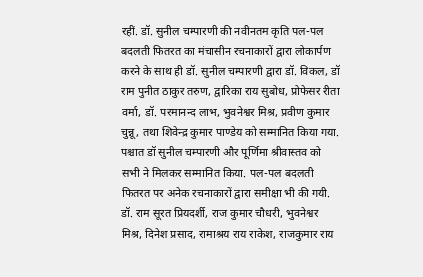रहीं. डॉ. सुनील चम्पारणी की नवीनतम कृति पल-पल बदलती फितरत का मंचासीन रचनाकारों द्वारा लोकार्पण करने के साथ ही डॉ. सुनील चम्पारणी द्वारा डॉ. विकल, डॉ राम पुनीत ठाकुर तरुण, द्वारिका राय सुबोध, प्रोफेसर रीता वर्मा, डॉ. परमानन्द लाभ, भुवनेश्वर मिश्र, प्रवीण कुमार चुन्नू, तथा शिवेन्द्र कुमार पाण्डेय को सम्मानित किया गया. पश्चात डॉ सुनील चम्पारणी और पूर्णिमा श्रीवास्तव को सभी ने मिलकर सम्मानित किया. पल-पल बदलती फितरत पर अनेक रचनाकारों द्वारा समीक्षा भी की गयी. डॉ. राम सूरत प्रियदर्शी, राज कुमार चौधरी, भुवनेश्वर मिश्र, दिनेश प्रसाद, रामाश्रय राय राकेश, राजकुमार राय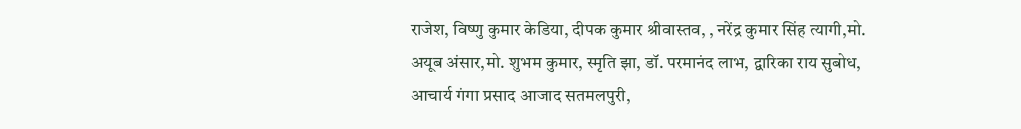राजेश, विष्णु कुमार केडिया, दीपक कुमार श्रीवास्तव, , नरेंद्र कुमार सिंह त्यागी,मो. अयूब अंसार,मो. शुभम कुमार, स्मृति झा, डॉ. परमानंद लाभ, द्वारिका राय सुबोध, आचार्य गंगा प्रसाद आजाद सतमलपुरी,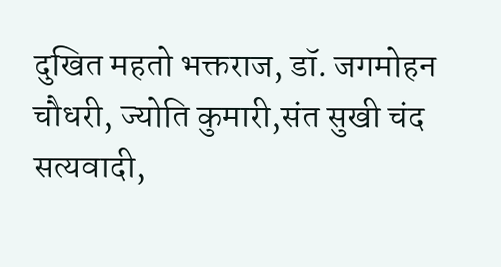दुखित महतो भक्तराज, डॉ. जगमोहन चौधरी, ज्योति कुमारी,संत सुखी चंद सत्यवादी,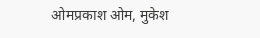ओमप्रकाश ओम, मुकेश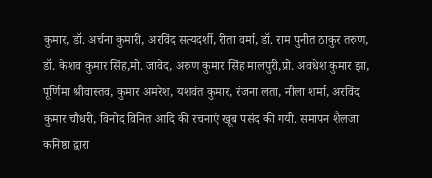कुमार, डॉ. अर्चना कुमारी, अरविंद सत्यदर्शी, रीता वर्मा, डॉ. राम पुनीत ठाकुर तरुण, डॉ. केशव कुमार सिंह,मो. जावेद, अरुण कुमार सिंह मालपुरी,प्रो. अवधेश कुमार झा, पूर्णिमा श्रीवास्तव, कुमार अमरेश, यशवंत कुमार, रंजना लता, नीला शर्मा, अरविंद कुमार चौधरी, विनोद विनित आदि की रचनाएं खूब पसंद की गयी. समापन शैलजा कनिष्ठा द्वारा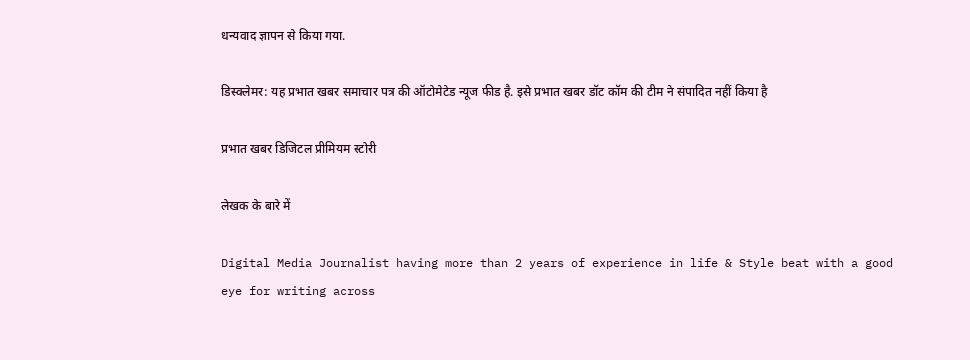धन्यवाद ज्ञापन से किया गया.

डिस्क्लेमर: यह प्रभात खबर समाचार पत्र की ऑटोमेटेड न्यूज फीड है. इसे प्रभात खबर डॉट कॉम की टीम ने संपादित नहीं किया है

प्रभात खबर डिजिटल प्रीमियम स्टोरी

लेखक के बारे में

Digital Media Journalist having more than 2 years of experience in life & Style beat with a good eye for writing across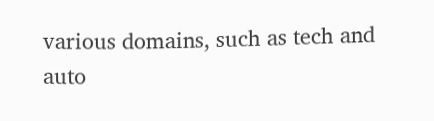various domains, such as tech and auto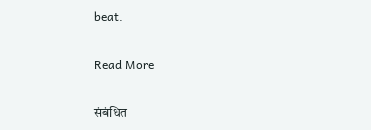beat.

Read More

संबंधित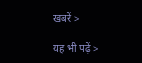खबरें >

यह भी पढ़ें >